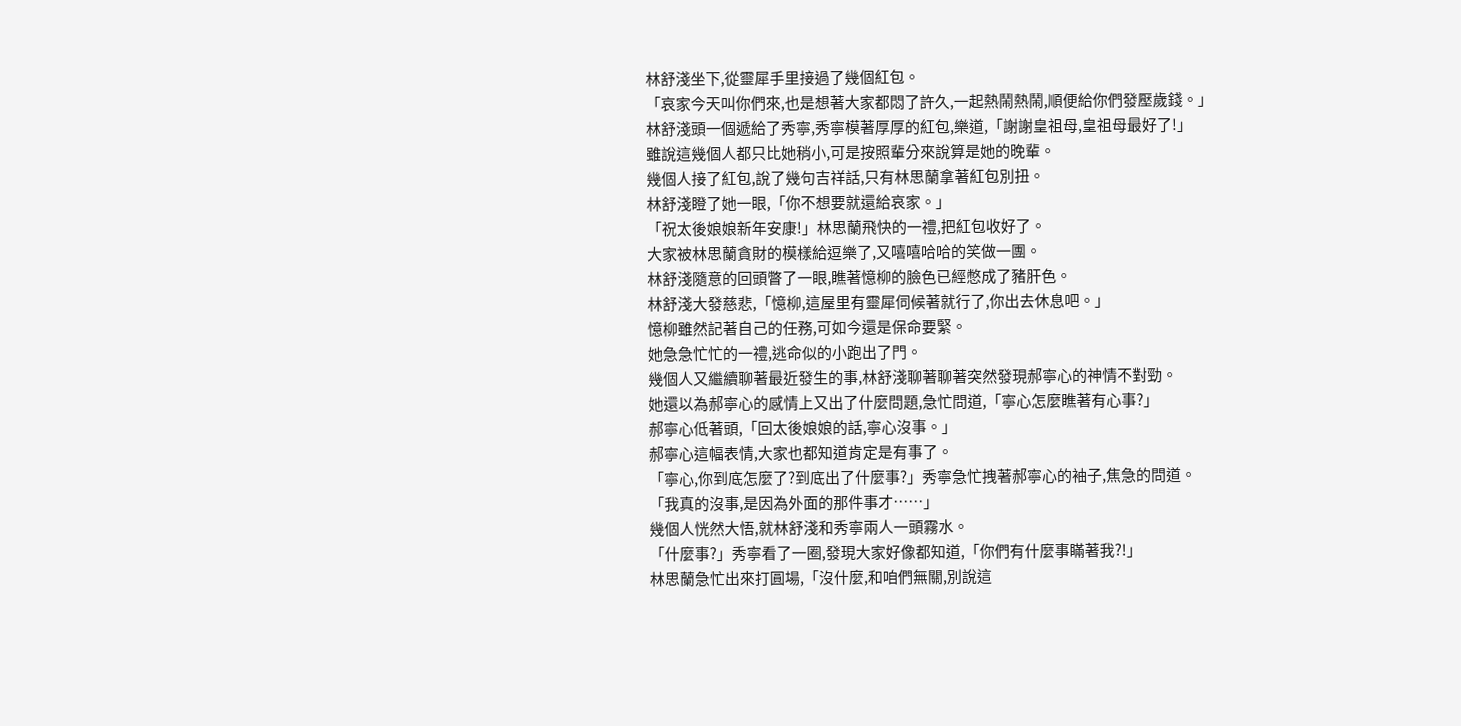林舒淺坐下,從靈犀手里接過了幾個紅包。
「哀家今天叫你們來,也是想著大家都悶了許久,一起熱鬧熱鬧,順便給你們發壓歲錢。」
林舒淺頭一個遞給了秀寧,秀寧模著厚厚的紅包,樂道,「謝謝皇祖母,皇祖母最好了!」
雖說這幾個人都只比她稍小,可是按照輩分來說算是她的晚輩。
幾個人接了紅包,說了幾句吉祥話,只有林思蘭拿著紅包別扭。
林舒淺瞪了她一眼,「你不想要就還給哀家。」
「祝太後娘娘新年安康!」林思蘭飛快的一禮,把紅包收好了。
大家被林思蘭貪財的模樣給逗樂了,又嘻嘻哈哈的笑做一團。
林舒淺隨意的回頭瞥了一眼,瞧著憶柳的臉色已經憋成了豬肝色。
林舒淺大發慈悲,「憶柳,這屋里有靈犀伺候著就行了,你出去休息吧。」
憶柳雖然記著自己的任務,可如今還是保命要緊。
她急急忙忙的一禮,逃命似的小跑出了門。
幾個人又繼續聊著最近發生的事,林舒淺聊著聊著突然發現郝寧心的神情不對勁。
她還以為郝寧心的感情上又出了什麼問題,急忙問道,「寧心怎麼瞧著有心事?」
郝寧心低著頭,「回太後娘娘的話,寧心沒事。」
郝寧心這幅表情,大家也都知道肯定是有事了。
「寧心,你到底怎麼了?到底出了什麼事?」秀寧急忙拽著郝寧心的袖子,焦急的問道。
「我真的沒事,是因為外面的那件事才……」
幾個人恍然大悟,就林舒淺和秀寧兩人一頭霧水。
「什麼事?」秀寧看了一圈,發現大家好像都知道,「你們有什麼事瞞著我?!」
林思蘭急忙出來打圓場,「沒什麼,和咱們無關,別說這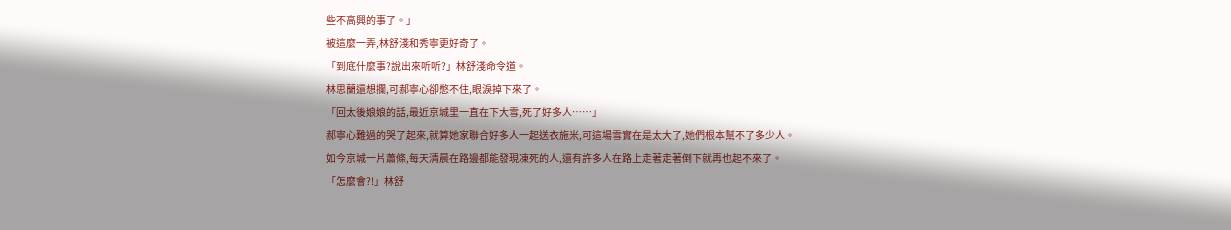些不高興的事了。」
被這麼一弄,林舒淺和秀寧更好奇了。
「到底什麼事?說出來听听?」林舒淺命令道。
林思蘭還想攔,可郝寧心卻憋不住,眼淚掉下來了。
「回太後娘娘的話,最近京城里一直在下大雪,死了好多人……」
郝寧心難過的哭了起來,就算她家聯合好多人一起送衣施米,可這場雪實在是太大了,她們根本幫不了多少人。
如今京城一片蕭條,每天清晨在路邊都能發現凍死的人,還有許多人在路上走著走著倒下就再也起不來了。
「怎麼會?!」林舒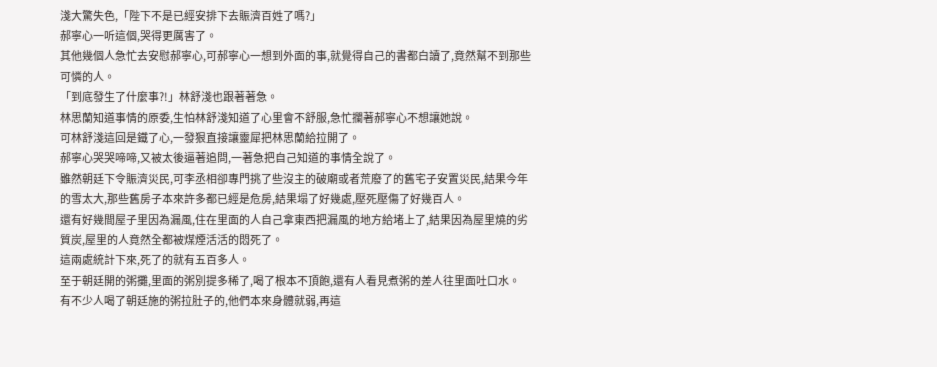淺大驚失色,「陛下不是已經安排下去賑濟百姓了嗎?」
郝寧心一听這個,哭得更厲害了。
其他幾個人急忙去安慰郝寧心,可郝寧心一想到外面的事,就覺得自己的書都白讀了,竟然幫不到那些可憐的人。
「到底發生了什麼事?!」林舒淺也跟著著急。
林思蘭知道事情的原委,生怕林舒淺知道了心里會不舒服,急忙攔著郝寧心不想讓她說。
可林舒淺這回是鐵了心,一發狠直接讓靈犀把林思蘭給拉開了。
郝寧心哭哭啼啼,又被太後逼著追問,一著急把自己知道的事情全說了。
雖然朝廷下令賑濟災民,可李丞相卻專門挑了些沒主的破廟或者荒廢了的舊宅子安置災民,結果今年的雪太大,那些舊房子本來許多都已經是危房,結果塌了好幾處,壓死壓傷了好幾百人。
還有好幾間屋子里因為漏風,住在里面的人自己拿東西把漏風的地方給堵上了,結果因為屋里燒的劣質炭,屋里的人竟然全都被煤煙活活的悶死了。
這兩處統計下來,死了的就有五百多人。
至于朝廷開的粥攤,里面的粥別提多稀了,喝了根本不頂飽,還有人看見煮粥的差人往里面吐口水。
有不少人喝了朝廷施的粥拉肚子的,他們本來身體就弱,再這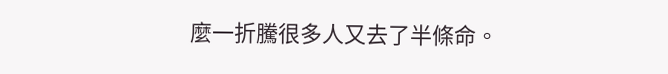麼一折騰很多人又去了半條命。